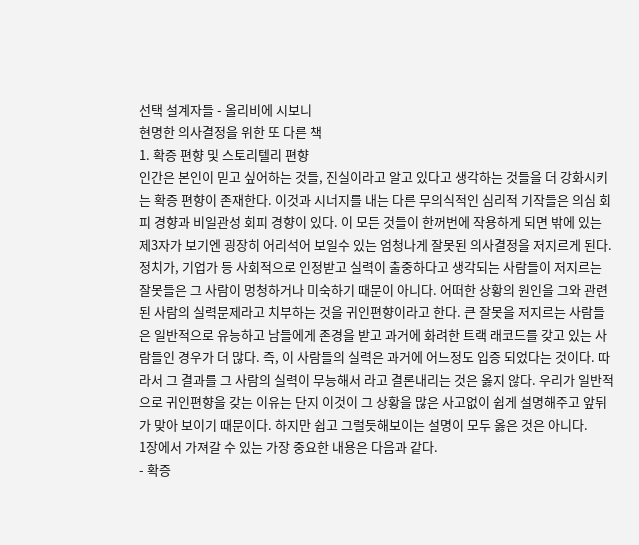선택 설계자들 - 올리비에 시보니
현명한 의사결정을 위한 또 다른 책
1. 확증 편향 및 스토리텔리 편향
인간은 본인이 믿고 싶어하는 것들, 진실이라고 알고 있다고 생각하는 것들을 더 강화시키는 확증 편향이 존재한다. 이것과 시너지를 내는 다른 무의식적인 심리적 기작들은 의심 회피 경향과 비일관성 회피 경향이 있다. 이 모든 것들이 한꺼번에 작용하게 되면 밖에 있는 제3자가 보기엔 굉장히 어리석어 보일수 있는 엄청나게 잘못된 의사결정을 저지르게 된다.
정치가, 기업가 등 사회적으로 인정받고 실력이 출중하다고 생각되는 사람들이 저지르는 잘못들은 그 사람이 멍청하거나 미숙하기 때문이 아니다. 어떠한 상황의 원인을 그와 관련된 사람의 실력문제라고 치부하는 것을 귀인편향이라고 한다. 큰 잘못을 저지르는 사람들은 일반적으로 유능하고 남들에게 존경을 받고 과거에 화려한 트랙 래코드를 갖고 있는 사람들인 경우가 더 많다. 즉, 이 사람들의 실력은 과거에 어느정도 입증 되었다는 것이다. 따라서 그 결과를 그 사람의 실력이 무능해서 라고 결론내리는 것은 옳지 않다. 우리가 일반적으로 귀인편향을 갖는 이유는 단지 이것이 그 상황을 많은 사고없이 쉽게 설명해주고 앞뒤가 맞아 보이기 때문이다. 하지만 쉽고 그럴듯해보이는 설명이 모두 옳은 것은 아니다.
1장에서 가져갈 수 있는 가장 중요한 내용은 다음과 같다.
- 확증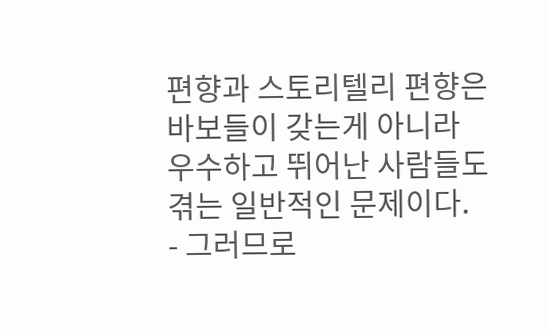편향과 스토리텔리 편향은 바보들이 갖는게 아니라 우수하고 뛰어난 사람들도 겪는 일반적인 문제이다.
- 그러므로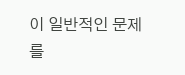이 일반적인 문제를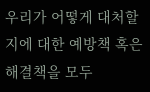우리가 어떻게 대처할지에 대한 예방책 혹은 해결책을 모두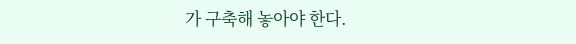가 구축해 놓아야 한다.